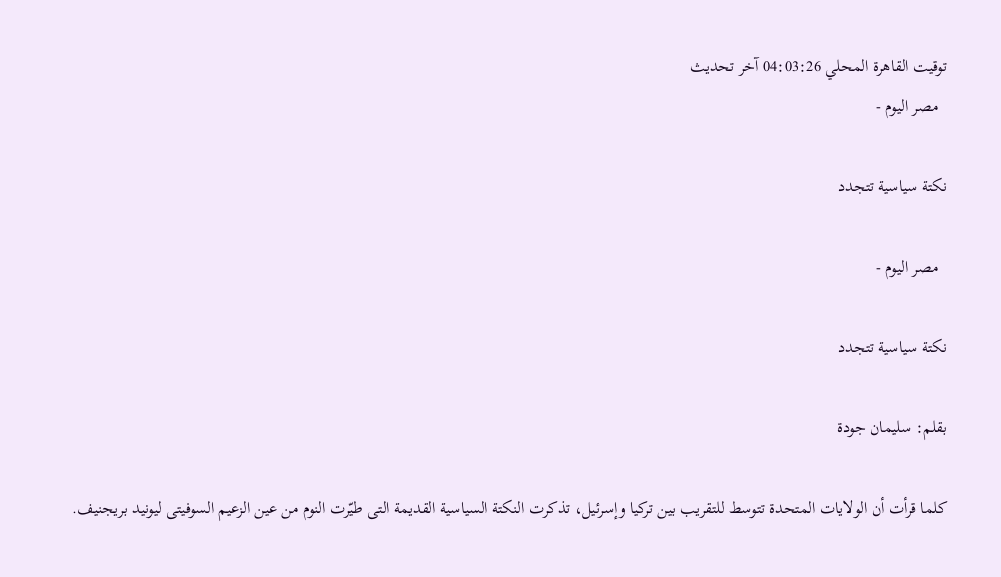توقيت القاهرة المحلي 04:03:26 آخر تحديث
  مصر اليوم -

نكتة سياسية تتجدد

  مصر اليوم -

نكتة سياسية تتجدد

بقلم: سليمان جودة

كلما قرأت أن الولايات المتحدة تتوسط للتقريب بين تركيا وإسرئيل، تذكرت النكتة السياسية القديمة التى طيّرت النوم من عين الزعيم السوفيتى ليونيد بريجنيف.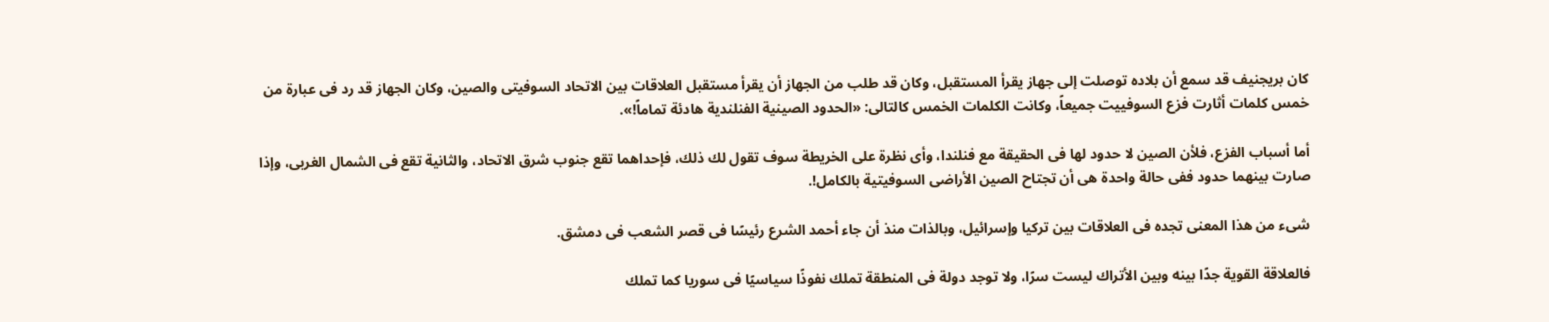كان بريجنيف قد سمع أن بلاده توصلت إلى جهاز يقرأ المستقبل، وكان قد طلب من الجهاز أن يقرأ مستقبل العلاقات بين الاتحاد السوفيتى والصين، وكان الجهاز قد رد فى عبارة من خمس كلمات أثارت فزع السوفييت جميعاً، وكانت الكلمات الخمس كالتالى: «الحدود الصينية الفنلندية هادئة تماماً!».

أما أسباب الفزع، فلأن الصين لا حدود لها فى الحقيقة مع فنلندا، وأى نظرة على الخريطة سوف تقول لك ذلك، فإحداهما تقع جنوب شرق الاتحاد، والثانية تقع فى الشمال الغربى، وإذا صارت بينهما حدود ففى حالة واحدة هى أن تجتاح الصين الأراضى السوفيتية بالكامل!.

شىء من هذا المعنى تجده فى العلاقات بين تركيا وإسرائيل، وبالذات منذ أن جاء أحمد الشرع رئيسًا فى قصر الشعب فى دمشق.

فالعلاقة القوية جدًا بينه وبين الأتراك ليست سرًا، ولا توجد دولة فى المنطقة تملك نفوذًا سياسيًا فى سوريا كما تملك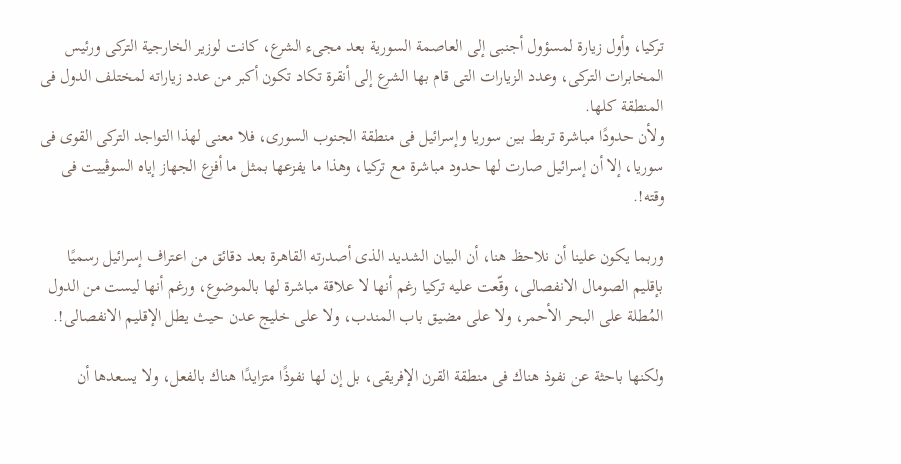تركيا، وأول زيارة لمسؤول أجنبى إلى العاصمة السورية بعد مجىء الشرع، كانت لوزير الخارجية التركى ورئيس المخابرات التركى، وعدد الزيارات التى قام بها الشرع إلى أنقرة تكاد تكون أكبر من عدد زياراته لمختلف الدول فى المنطقة كلها.
ولأن حدودًا مباشرة تربط بين سوريا وإسرائيل فى منطقة الجنوب السورى، فلا معنى لهذا التواجد التركى القوى فى سوريا، إلا أن إسرائيل صارت لها حدود مباشرة مع تركيا، وهذا ما يفزعها بمثل ما أفزع الجهاز إياه السوڤييت فى وقته!.

وربما يكون علينا أن نلاحظ هنا، أن البيان الشديد الذى أصدرته القاهرة بعد دقائق من اعتراف إسرائيل رسميًا بإقليم الصومال الانفصالى، وقّعت عليه تركيا رغم أنها لا علاقة مباشرة لها بالموضوع، ورغم أنها ليست من الدول المُطلة على البحر الأحمر، ولا على مضيق باب المندب، ولا على خليج عدن حيث يطل الإقليم الانفصالى!.

ولكنها باحثة عن نفوذ هناك فى منطقة القرن الإفريقى، بل إن لها نفوذًا متزايدًا هناك بالفعل، ولا يسعدها أن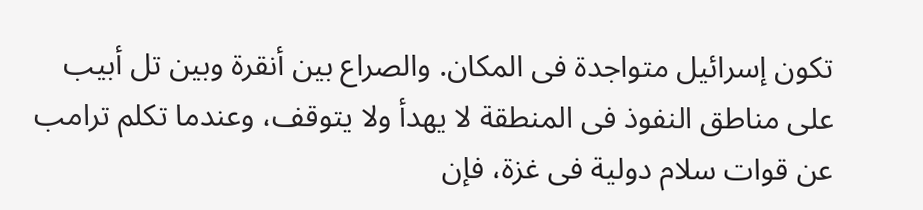تكون إسرائيل متواجدة فى المكان. والصراع بين أنقرة وبين تل أبيب على مناطق النفوذ فى المنطقة لا يهدأ ولا يتوقف، وعندما تكلم ترامب عن قوات سلام دولية فى غزة، فإن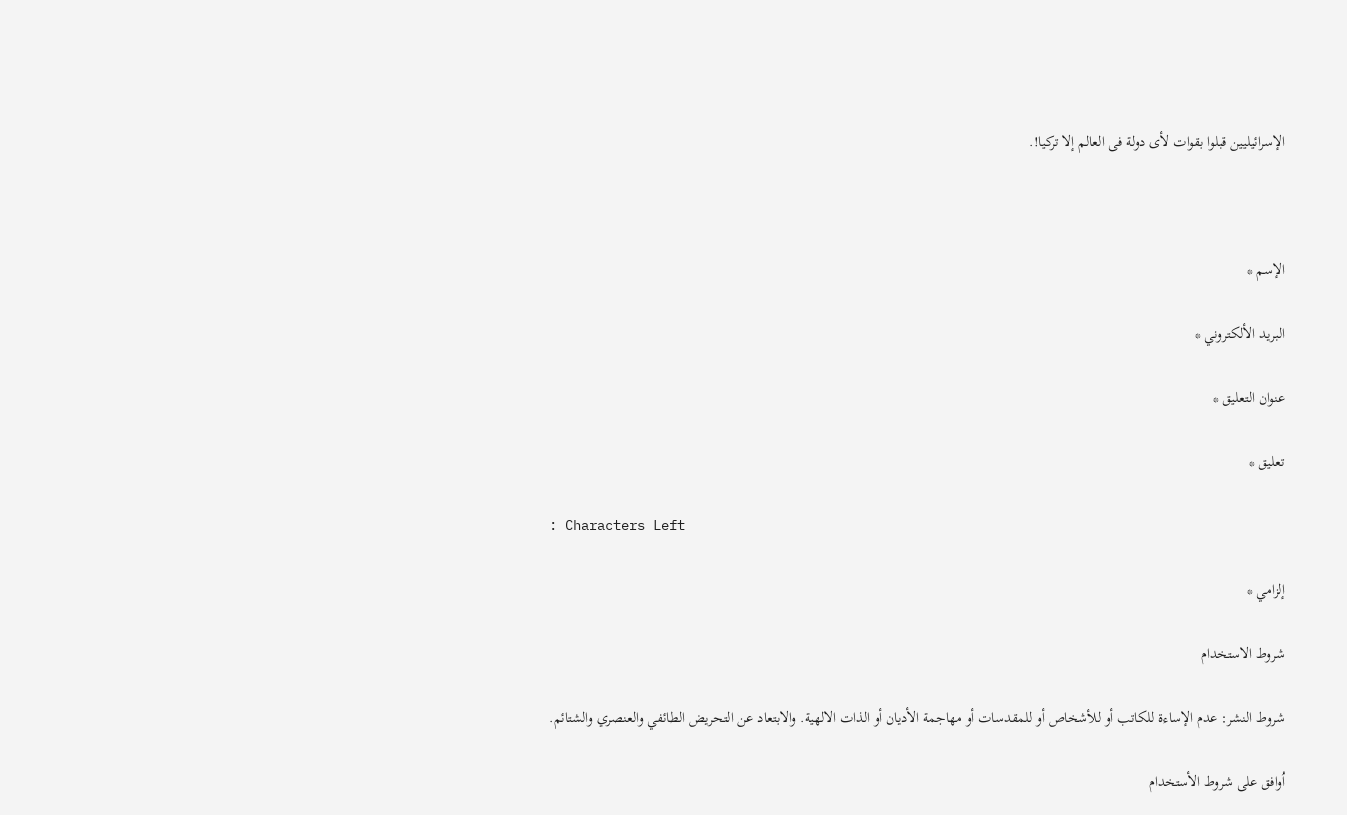الإسرائيليين قبلوا بقوات لأى دولة فى العالم إلا تركيا!.



الإسم *

البريد الألكتروني *

عنوان التعليق *

تعليق *

: Characters Left

إلزامي *

شروط الاستخدام

شروط النشر: عدم الإساءة للكاتب أو للأشخاص أو للمقدسات أو مهاجمة الأديان أو الذات الالهية. والابتعاد عن التحريض الطائفي والعنصري والشتائم.

اُوافق على شروط الأستخدام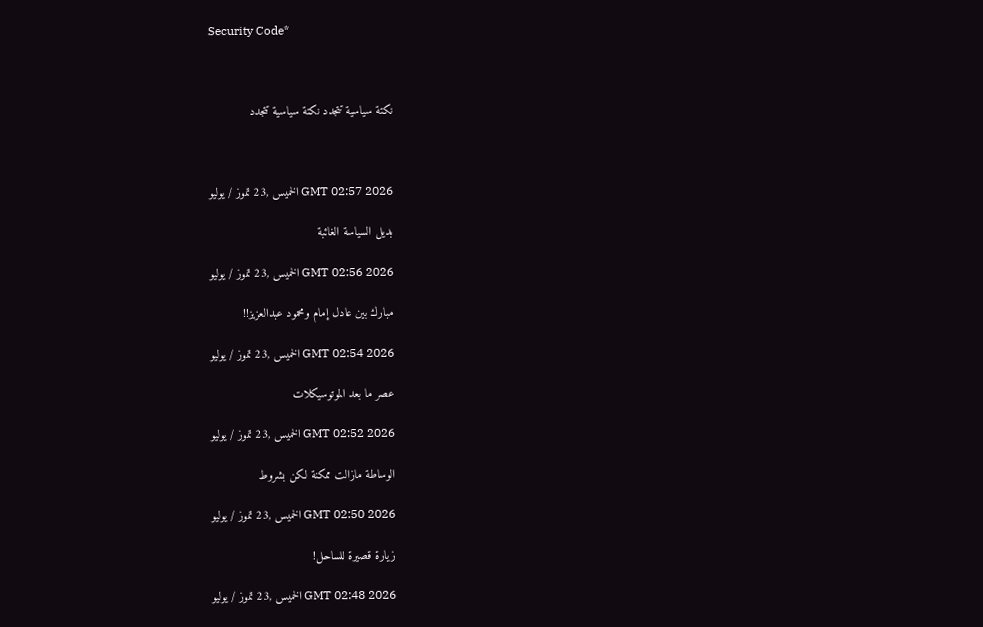Security Code*



نكتة سياسية تتجدد نكتة سياسية تتجدد



GMT 02:57 2026 الخميس ,23 تموز / يوليو

بديل السياسة الغائبة

GMT 02:56 2026 الخميس ,23 تموز / يوليو

مبارك بين عادل إمام ومحمود عبدالعزيز!!

GMT 02:54 2026 الخميس ,23 تموز / يوليو

عصر ما بعد الموتوسيكلات

GMT 02:52 2026 الخميس ,23 تموز / يوليو

الوساطة مازالت ممكنة لكن بشروط

GMT 02:50 2026 الخميس ,23 تموز / يوليو

زيارة قصيرة للساحل!

GMT 02:48 2026 الخميس ,23 تموز / يوليو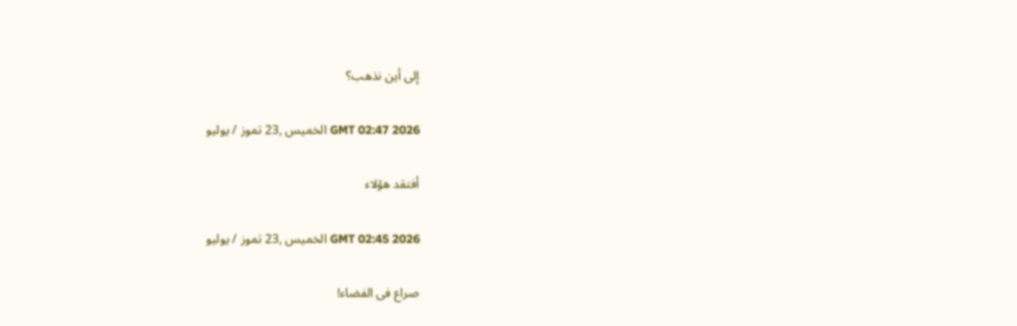إلى أين نذهب؟

GMT 02:47 2026 الخميس ,23 تموز / يوليو

أفتقد هؤلاء

GMT 02:45 2026 الخميس ,23 تموز / يوليو

صراع فى الفضاء!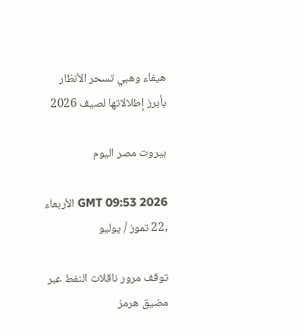هيفاء وهبي تسحر الأنظار بأبرز إطلالاتها لصيف 2026

بيروت مصر اليوم

GMT 09:53 2026 الأربعاء ,22 تموز / يوليو

توقف مرور ناقلات النفط عبر مضيق هرمز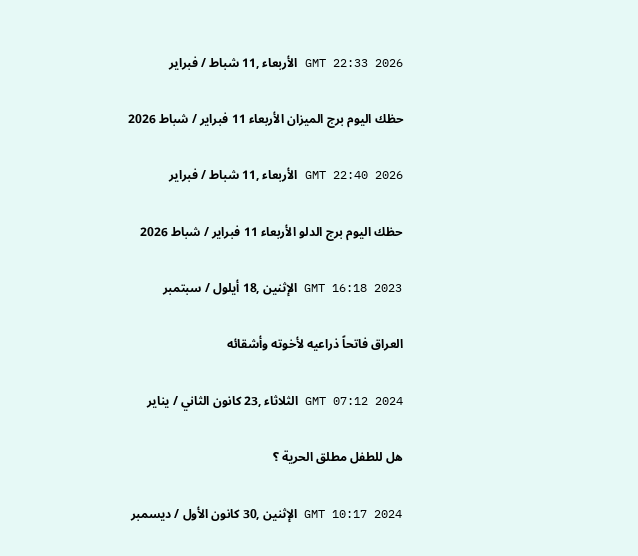GMT 22:33 2026 الأربعاء ,11 شباط / فبراير

حظك اليوم برج الميزان الأربعاء 11 فبراير / شباط 2026

GMT 22:40 2026 الأربعاء ,11 شباط / فبراير

حظك اليوم برج الدلو الأربعاء 11 فبراير / شباط 2026

GMT 16:18 2023 الإثنين ,18 أيلول / سبتمبر

العراق فاتحاً ذراعيه لأخوته وأشقائه

GMT 07:12 2024 الثلاثاء ,23 كانون الثاني / يناير

هل للطفل مطلق الحرية ؟

GMT 10:17 2024 الإثنين ,30 كانون الأول / ديسمبر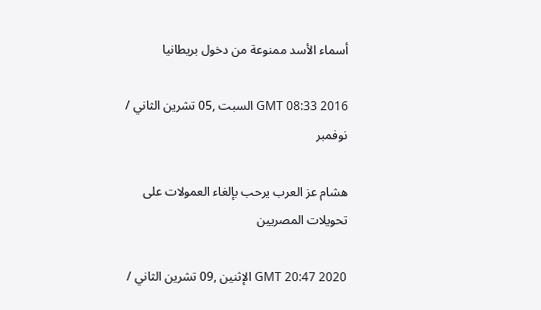أسماء الأسد ممنوعة من دخول بريطانيا

GMT 08:33 2016 السبت ,05 تشرين الثاني / نوفمبر

هشام عز العرب يرحب بإلغاء العمولات على تحويلات المصريين

GMT 20:47 2020 الإثنين ,09 تشرين الثاني /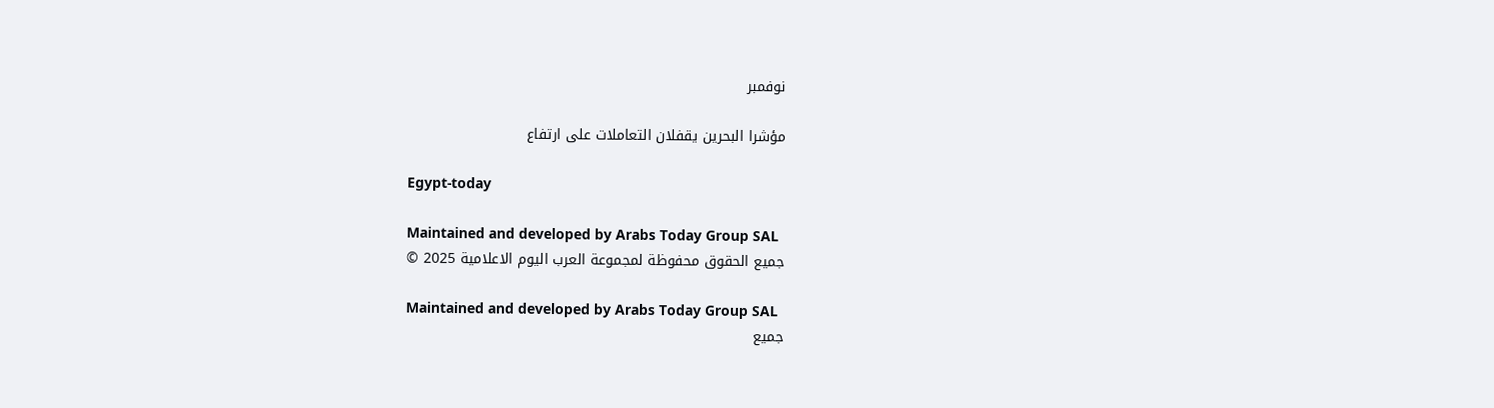نوفمبر

مؤشرا البحرين يقفلان التعاملات على ارتفاع

Egypt-today

Maintained and developed by Arabs Today Group SAL
جميع الحقوق محفوظة لمجموعة العرب اليوم الاعلامية 2025 ©

Maintained and developed by Arabs Today Group SAL
جميع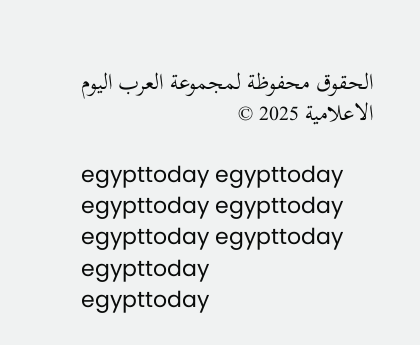الحقوق محفوظة لمجموعة العرب اليوم الاعلامية 2025 ©

egypttoday egypttoday egypttoday egypttoday
egypttoday egypttoday egypttoday
egypttoday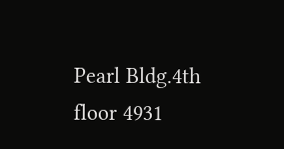Pearl Bldg.4th floor 4931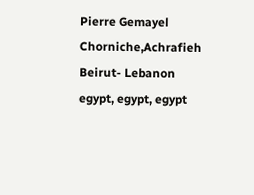Pierre Gemayel Chorniche,Achrafieh Beirut- Lebanon
egypt, egypt, egypt